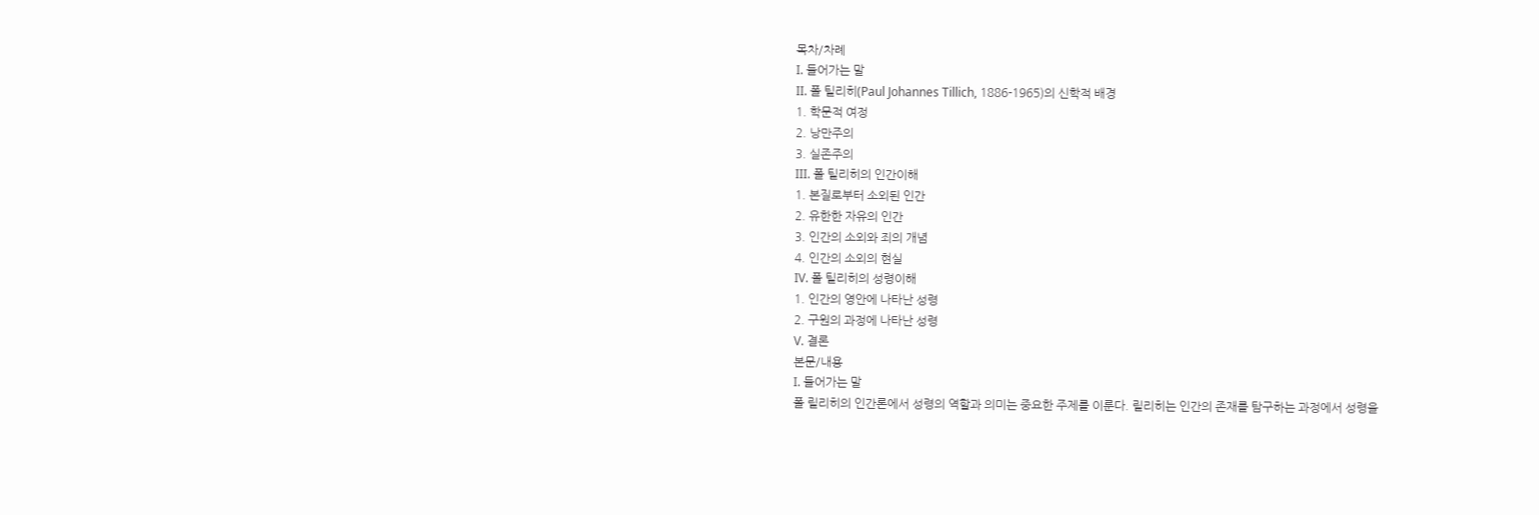목차/차례
I. 들어가는 말
II. 폴 틸리히(Paul Johannes Tillich, 1886-1965)의 신학적 배경
1. 학문적 여정
2. 낭만주의
3. 실존주의
III. 폴 틸리히의 인간이해
1. 본질로부터 소외된 인간
2. 유한한 자유의 인간
3. 인간의 소외와 죄의 개념
4. 인간의 소외의 현실
IV. 폴 틸리히의 성령이해
1. 인간의 영안에 나타난 성령
2. 구원의 과정에 나타난 성령
V. 결론
본문/내용
I. 들어가는 말
폴 릴리히의 인간론에서 성령의 역할과 의미는 중요한 주제를 이룬다. 릴리히는 인간의 존재를 탐구하는 과정에서 성령을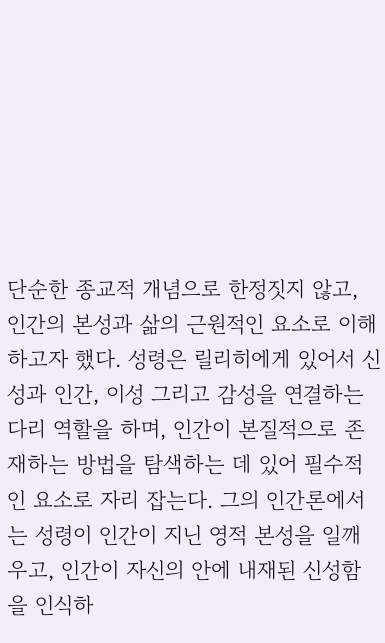단순한 종교적 개념으로 한정짓지 않고, 인간의 본성과 삶의 근원적인 요소로 이해하고자 했다. 성령은 릴리히에게 있어서 신성과 인간, 이성 그리고 감성을 연결하는 다리 역할을 하며, 인간이 본질적으로 존재하는 방법을 탐색하는 데 있어 필수적인 요소로 자리 잡는다. 그의 인간론에서는 성령이 인간이 지닌 영적 본성을 일깨우고, 인간이 자신의 안에 내재된 신성함을 인식하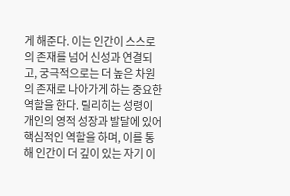게 해준다. 이는 인간이 스스로의 존재를 넘어 신성과 연결되고, 궁극적으로는 더 높은 차원의 존재로 나아가게 하는 중요한 역할을 한다. 릴리히는 성령이 개인의 영적 성장과 발달에 있어 핵심적인 역할을 하며, 이를 통해 인간이 더 깊이 있는 자기 이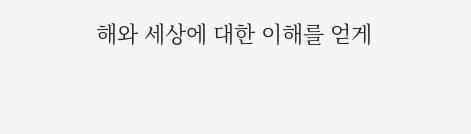해와 세상에 대한 이해를 얻게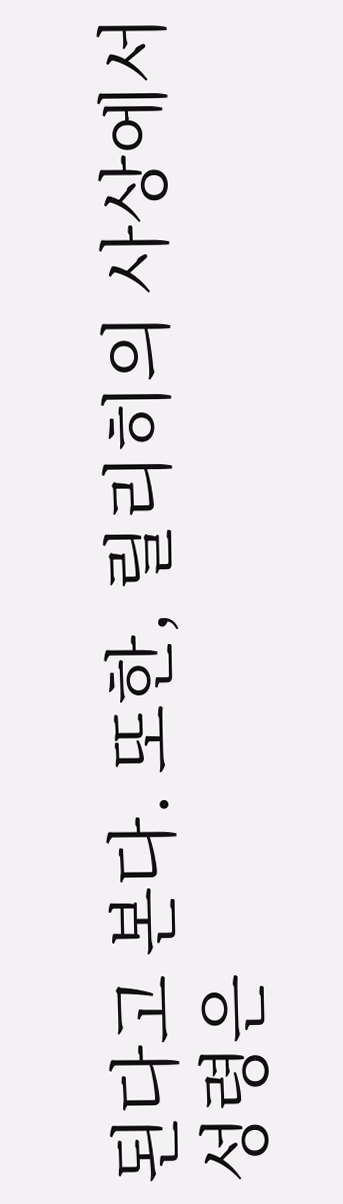된다고 본다. 또한, 릴리히의 사상에서 성령은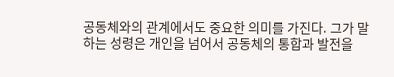공동체와의 관계에서도 중요한 의미를 가진다. 그가 말하는 성령은 개인을 넘어서 공동체의 통합과 발전을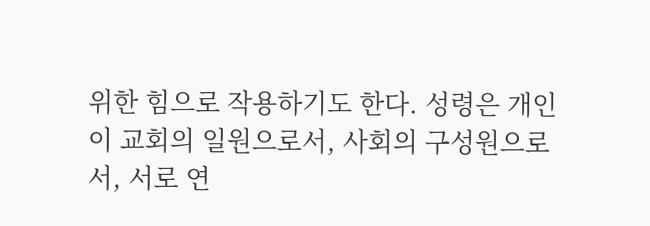위한 힘으로 작용하기도 한다. 성령은 개인이 교회의 일원으로서, 사회의 구성원으로서, 서로 연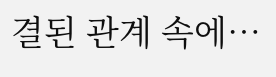결된 관계 속에…